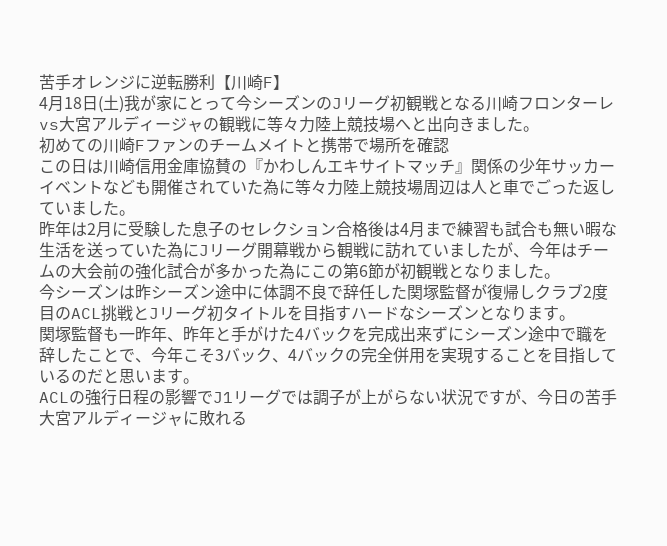苦手オレンジに逆転勝利【川崎F】
4月18日(土)我が家にとって今シーズンのJリーグ初観戦となる川崎フロンターレvs大宮アルディージャの観戦に等々力陸上競技場へと出向きました。
初めての川崎Fファンのチームメイトと携帯で場所を確認
この日は川崎信用金庫協賛の『かわしんエキサイトマッチ』関係の少年サッカーイベントなども開催されていた為に等々力陸上競技場周辺は人と車でごった返していました。
昨年は2月に受験した息子のセレクション合格後は4月まで練習も試合も無い暇な生活を送っていた為にJリーグ開幕戦から観戦に訪れていましたが、今年はチームの大会前の強化試合が多かった為にこの第6節が初観戦となりました。
今シーズンは昨シーズン途中に体調不良で辞任した関塚監督が復帰しクラブ2度目のACL挑戦とJリーグ初タイトルを目指すハードなシーズンとなります。
関塚監督も一昨年、昨年と手がけた4バックを完成出来ずにシーズン途中で職を辞したことで、今年こそ3バック、4バックの完全併用を実現することを目指しているのだと思います。
ACLの強行日程の影響でJ1リーグでは調子が上がらない状況ですが、今日の苦手大宮アルディージャに敗れる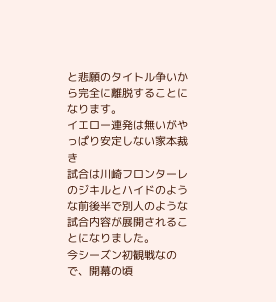と悲願のタイトル争いから完全に離脱することになります。
イエロー連発は無いがやっぱり安定しない家本裁き
試合は川崎フロンターレのジキルとハイドのような前後半で別人のような試合内容が展開されることになりました。
今シーズン初観戦なので、開幕の頃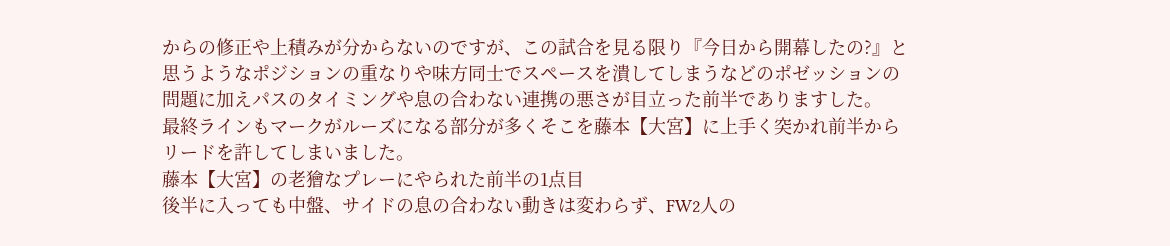からの修正や上積みが分からないのですが、この試合を見る限り『今日から開幕したの?』と思うようなポジションの重なりや味方同士でスペースを潰してしまうなどのポゼッションの問題に加えパスのタイミングや息の合わない連携の悪さが目立った前半でありますした。
最終ラインもマークがルーズになる部分が多くそこを藤本【大宮】に上手く突かれ前半からリードを許してしまいました。
藤本【大宮】の老獪なプレーにやられた前半の1点目
後半に入っても中盤、サイドの息の合わない動きは変わらず、FW2人の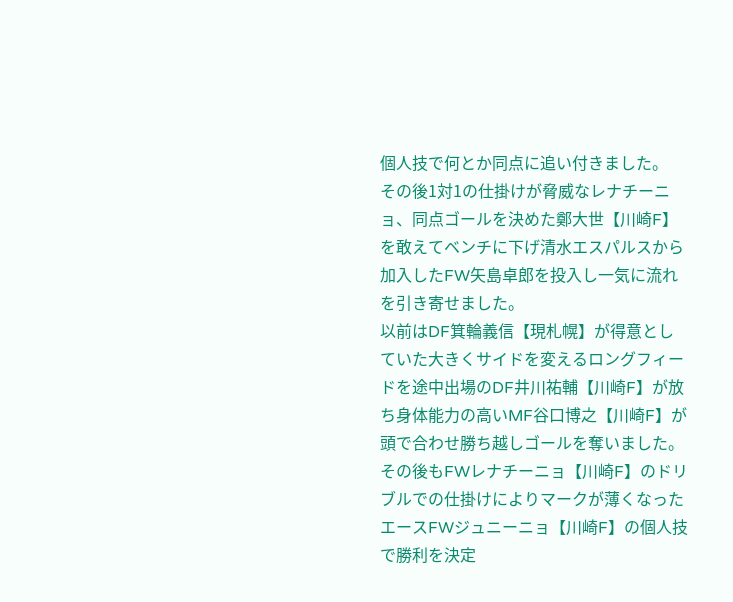個人技で何とか同点に追い付きました。
その後1対1の仕掛けが脅威なレナチーニョ、同点ゴールを決めた鄭大世【川崎F】を敢えてベンチに下げ清水エスパルスから加入したFW矢島卓郎を投入し一気に流れを引き寄せました。
以前はDF箕輪義信【現札幌】が得意としていた大きくサイドを変えるロングフィードを途中出場のDF井川祐輔【川崎F】が放ち身体能力の高いMF谷口博之【川崎F】が頭で合わせ勝ち越しゴールを奪いました。
その後もFWレナチーニョ【川崎F】のドリブルでの仕掛けによりマークが薄くなったエースFWジュニーニョ【川崎F】の個人技で勝利を決定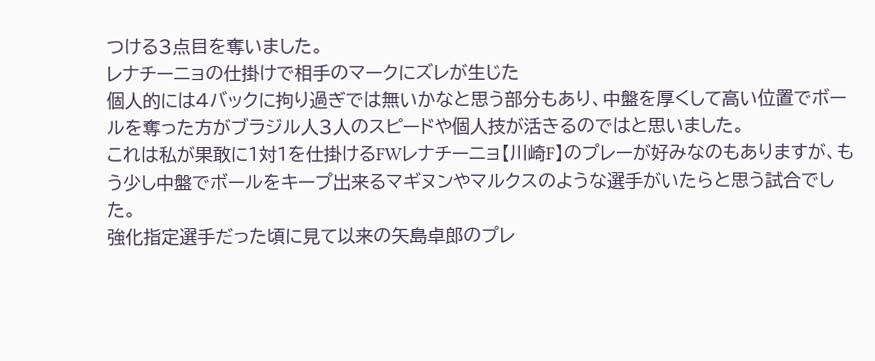つける3点目を奪いました。
レナチーニョの仕掛けで相手のマークにズレが生じた
個人的には4バックに拘り過ぎでは無いかなと思う部分もあり、中盤を厚くして高い位置でボールを奪った方がブラジル人3人のスピードや個人技が活きるのではと思いました。
これは私が果敢に1対1を仕掛けるFWレナチーニョ【川崎F】のプレーが好みなのもありますが、もう少し中盤でボールをキープ出来るマギヌンやマルクスのような選手がいたらと思う試合でした。
強化指定選手だった頃に見て以来の矢島卓郎のプレ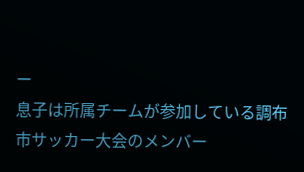ー
息子は所属チームが参加している調布市サッカー大会のメンバー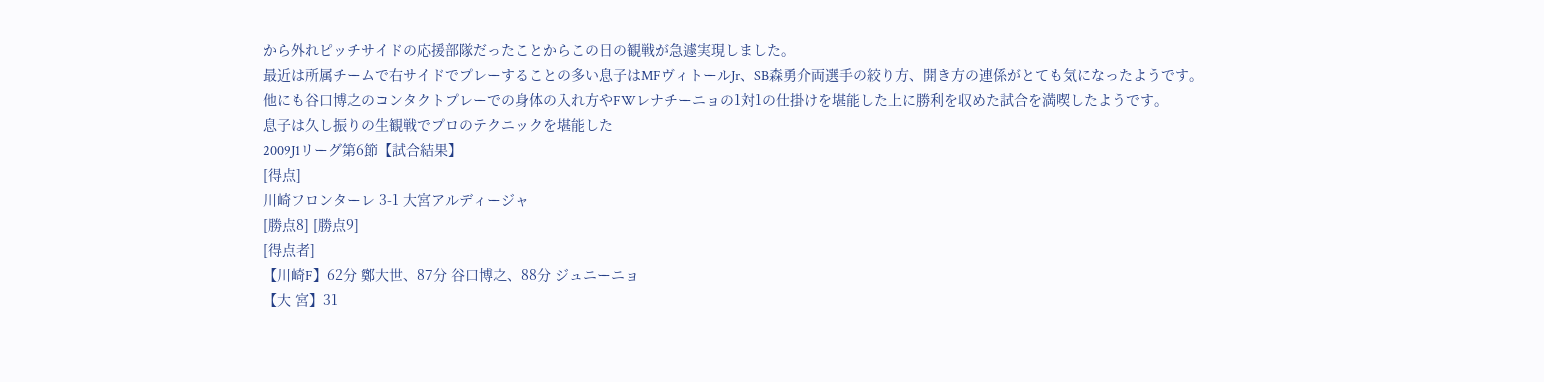から外れピッチサイドの応援部隊だったことからこの日の観戦が急遽実現しました。
最近は所属チームで右サイドでプレーすることの多い息子はMFヴィトールJr、SB森勇介両選手の絞り方、開き方の連係がとても気になったようです。
他にも谷口博之のコンタクトプレーでの身体の入れ方やFWレナチーニョの1対1の仕掛けを堪能した上に勝利を収めた試合を満喫したようです。
息子は久し振りの生観戦でプロのテクニックを堪能した
2009J1リーグ第6節【試合結果】
[得点]
川崎フロンターレ 3-1 大宮アルディージャ
[勝点8] [勝点9]
[得点者]
【川崎F】62分 鄭大世、87分 谷口博之、88分 ジュニーニョ
【大 宮】31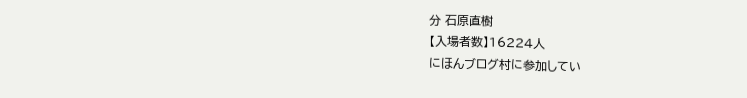分 石原直樹
【入場者数】16224人
にほんブログ村に参加してい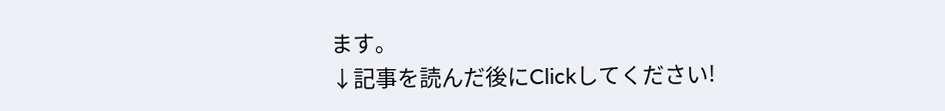ます。
↓記事を読んだ後にClickしてください!